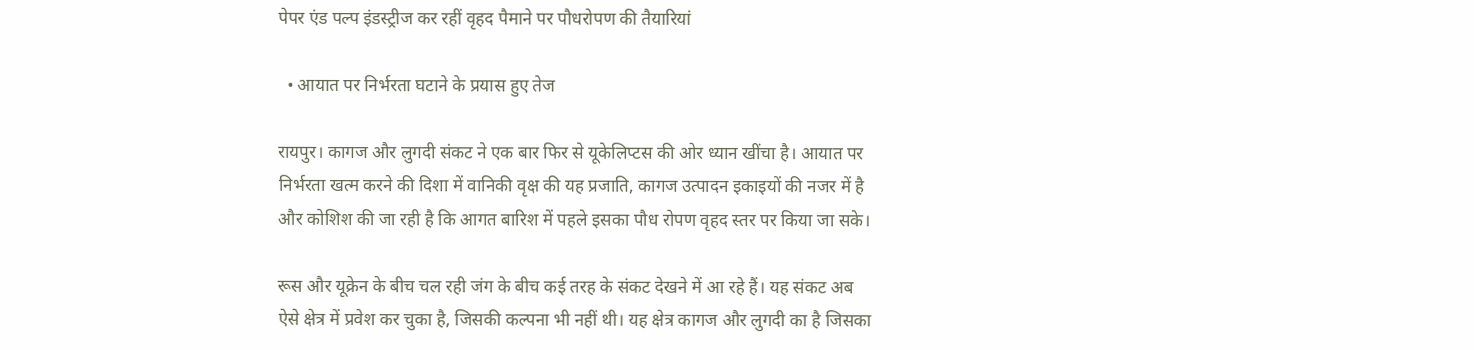पेपर एंड पल्प इंडस्ट्रीज कर रहीं वृहद पैमाने पर पौधरोपण की तैयारियां

  • आयात पर निर्भरता घटाने के प्रयास हुए तेज

रायपुर। कागज और लुगदी संकट ने एक बार फिर से यूकेलिप्टस की ओर ध्यान खींचा है। आयात पर निर्भरता खत्म करने की दिशा में वानिकी वृक्ष की यह प्रजाति, कागज उत्पादन इकाइयों की नजर में है और कोशिश की जा रही है कि आगत बारिश में पहले इसका पौध रोपण वृहद स्तर पर किया जा सके।

रूस और यूक्रेन के बीच चल रही जंग के बीच कई तरह के संकट देखने में आ रहे हैं। यह संकट अब ऐसे क्षेत्र में प्रवेश कर चुका है, जिसकी कल्पना भी नहीं थी। यह क्षेत्र कागज और लुगदी का है जिसका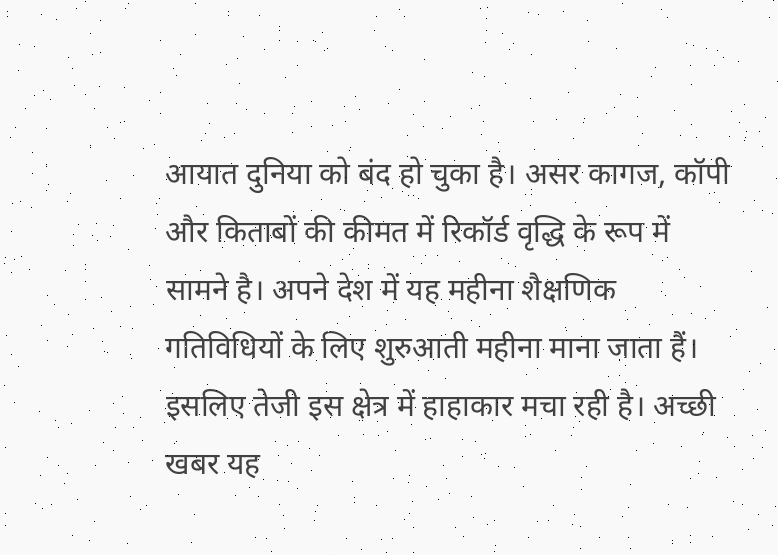आयात दुनिया को बंद हो चुका है। असर कागज, कॉपी और किताबों की कीमत में रिकॉर्ड वृद्धि के रूप में सामने है। अपने देश में यह महीना शैक्षणिक गतिविधियों के लिए शुरुआती महीना माना जाता हैं। इसलिए तेजी इस क्षेत्र में हाहाकार मचा रही है। अच्छी खबर यह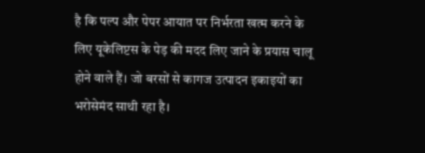है कि पल्प और पेपर आयात पर निर्भरता खत्म करने के लिए यूकेलिप्टस के पेड़ की मदद लिए जाने के प्रयास चालू होने वाले हैं। जो बरसों से कागज उत्पादन इकाइयों का भरोसेमंद साथी रहा है।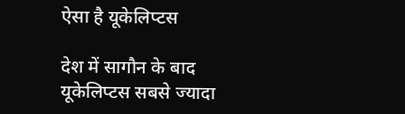ऐसा है यूकेलिप्टस

देश में सागौन के बाद यूकेलिप्टस सबसे ज्यादा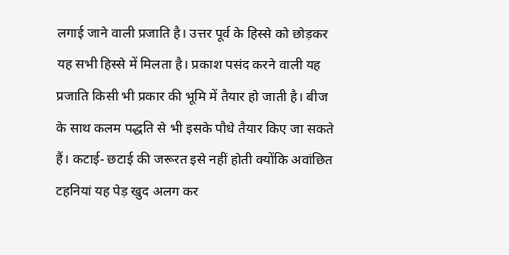लगाई जाने वाली प्रजाति है। उत्तर पूर्व के हिस्से को छोड़कर यह सभी हिस्से में मिलता है। प्रकाश पसंद करने वाली यह प्रजाति किसी भी प्रकार की भूमि में तैयार हो जाती है। बीज के साथ कलम पद्धति से भी इसके पौधे तैयार किए जा सकते हैं। कटाई- छटाई की जरूरत इसे नहीं होती क्योंकि अवांछित टहनियां यह पेड़ खुद अलग कर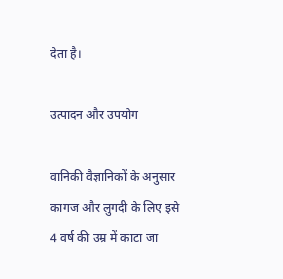देता है।

उत्पादन और उपयोग

वानिकी वैज्ञानिकों के अनुसार कागज और लुगदी के लिए इसे 4 वर्ष की उम्र में काटा जा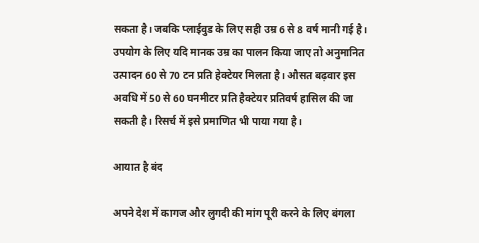सकता है। जबकि प्लाईवुड के लिए सही उम्र 6 से 8 वर्ष मानी गई है। उपयोग के लिए यदि मानक उम्र का पालन किया जाए तो अनुमानित उत्पादन 60 से 70 टन प्रति हेक्टेयर मिलता है। औसत बढ़वार इस अवधि में 50 से 60 घनमीटर प्रति हैक्टेयर प्रतिवर्ष हासिल की जा सकती है। रिसर्च में इसे प्रमाणित भी पाया गया है।

आयात है बंद

अपने देश में कागज और लुगदी की मांग पूरी करने के लिए बंगला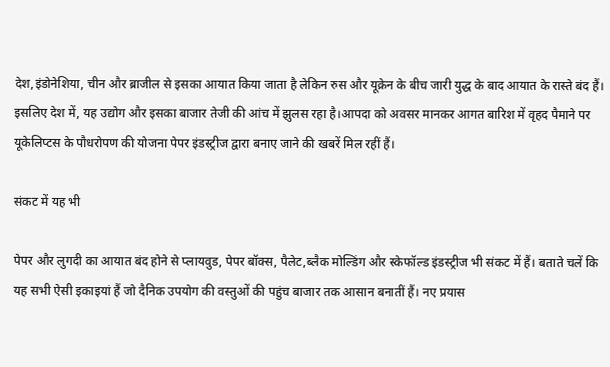देश,इंडोनेशिया, चीन और ब्राजील से इसका आयात किया जाता है लेकिन रुस और यूक्रेन के बीच जारी युद्ध के बाद आयात के रास्ते बंद हैं। इसलिए देश में, यह उद्योग और इसका बाजार तेजी की आंच में झुलस रहा है।आपदा को अवसर मानकर आगत बारिश में वृहद पैमाने पर यूकेलिप्टस के पौधरोपण की योजना पेपर इंडस्ट्रीज द्वारा बनाए जाने की खबरें मिल रहीं हैं।

संकट में यह भी

पेपर और लुगदी का आयात बंद होने से प्लायवुड, पेपर बॉक्स, पैलेट,ब्लैक मोल्डिंग और स्केफॉल्ड इंडस्ट्रीज भी संकट में हैं। बताते चलें कि यह सभी ऐसी इकाइयां हैं जो दैनिक उपयोग की वस्तुओं की पहुंच बाजार तक आसान बनातीं हैं। नए प्रयास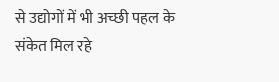से उद्योगों में भी अच्छी पहल के संकेत मिल रहे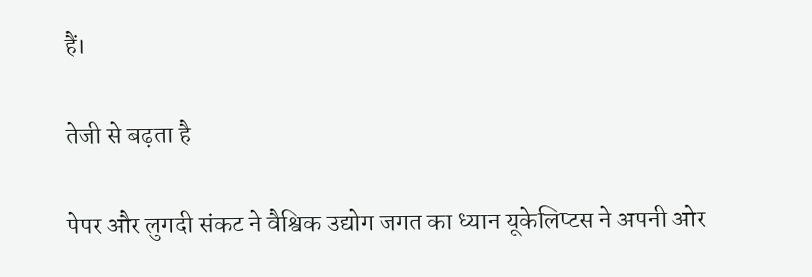हैं।

तेजी से बढ़ता है

पेपर और लुगदी संकट ने वैश्विक उद्योग जगत का ध्यान यूकेलिप्टस ने अपनी ओर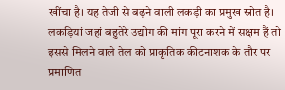खींचा है। यह तेजी से बढ़ने वाली लकड़ी का प्रमुख स्रोत है। लकड़ियां जहां बहुतेरे उद्योग की मांग पूरा करने में सक्षम हैं तो इससे मिलने वाले तेल को प्राकृतिक कीटनाशक के तौर पर प्रमाणित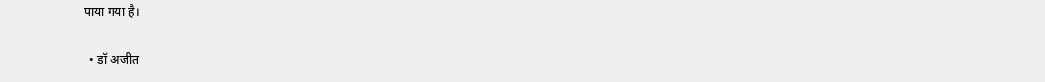पाया गया है।

  • डॉ अजीत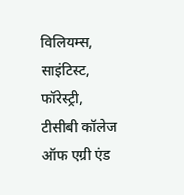विलियम्स, साइंटिस्ट, फॉरेस्ट्री, टीसीबी कॉलेज ऑफ एग्री एंड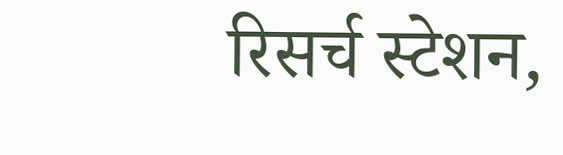रिसर्च स्टेशन,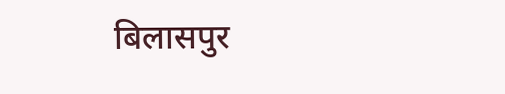बिलासपुर